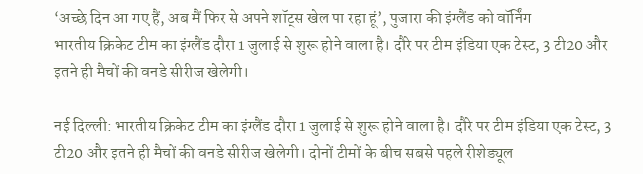‘अच्छे दिन आ गए हैं, अब मैं फिर से अपने शॉट्स खेल पा रहा हूं’, पुजारा की इंग्लैंड को वॉर्निंग
भारतीय क्रिकेट टीम का इंग्लैंड दौरा 1 जुलाई से शुरू होने वाला है। दौरे पर टीम इंडिया एक टेस्ट, 3 टी20 और इतने ही मैचों की वनडे सीरीज खेलेगी।

नई दिल्ली: भारतीय क्रिकेट टीम का इंग्लैंड दौरा 1 जुलाई से शुरू होने वाला है। दौरे पर टीम इंडिया एक टेस्ट, 3 टी20 और इतने ही मैचों की वनडे सीरीज खेलेगी। दोनों टीमों के बीच सबसे पहले रीशेड्यूल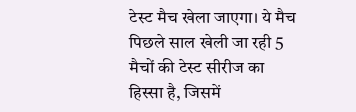टेस्ट मैच खेला जाएगा। ये मैच पिछले साल खेली जा रही 5 मैचों की टेस्ट सीरीज का हिस्सा है, जिसमें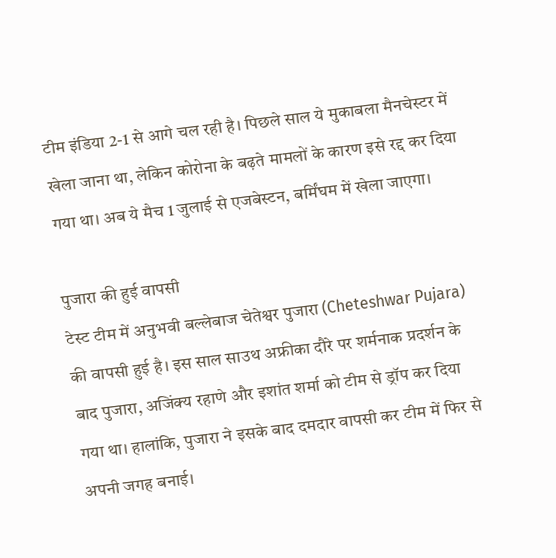टीम इंडिया 2-1 से आगे चल रही है। पिछले साल ये मुकाबला मैनचेस्टर में खेला जाना था, लेकिन कोरोना के बढ़ते मामलों के कारण इसे रद्द कर दिया गया था। अब ये मैच 1 जुलाई से एजबेस्टन, बर्मिंघम में खेला जाएगा।

पुजारा की हुई वापसी
टेस्ट टीम में अनुभवी बल्लेबाज चेतेश्वर पुजारा (Cheteshwar Pujara) की वापसी हुई है। इस साल साउथ अफ्रीका दौरे पर शर्मनाक प्रदर्शन के बाद पुजारा, अजिंक्य रहाणे और इशांत शर्मा को टीम से ड्रॉप कर दिया गया था। हालांकि, पुजारा ने इसके बाद दमदार वापसी कर टीम में फिर से अपनी जगह बनाई।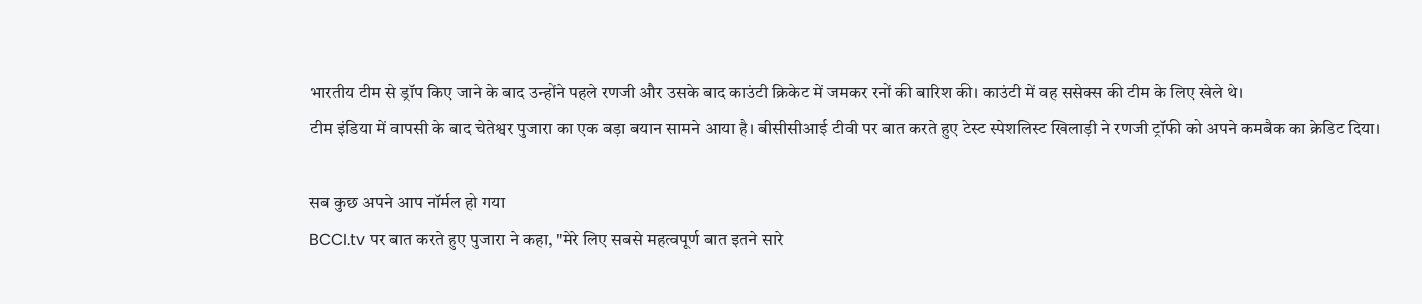भारतीय टीम से ड्रॉप किए जाने के बाद उन्होंने पहले रणजी और उसके बाद काउंटी क्रिकेट में जमकर रनों की बारिश की। काउंटी में वह ससेक्स की टीम के लिए खेले थे।
टीम इंडिया में वापसी के बाद चेतेश्वर पुजारा का एक बड़ा बयान सामने आया है। बीसीसीआई टीवी पर बात करते हुए टेस्ट स्पेशलिस्ट खिलाड़ी ने रणजी ट्रॉफी को अपने कमबैक का क्रेडिट दिया।

सब कुछ अपने आप नॉर्मल हो गया
BCCI.tv पर बात करते हुए पुजारा ने कहा, "मेरे लिए सबसे महत्वपूर्ण बात इतने सारे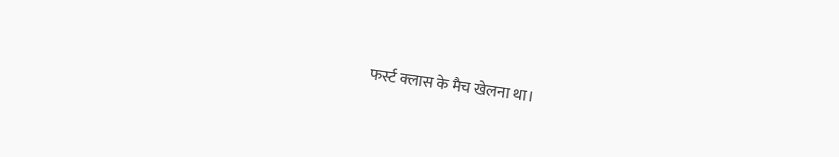फर्स्ट क्लास के मैच खेलना था।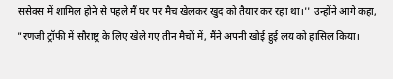ससेक्स में शामिल होने से पहले मैं घर पर मैच खेलकर खुद को तैयार कर रहा था।'' उन्होंने आगे कहा, "रणजी ट्रॉफी में सौराष्ट्र के लिए खेले गए तीन मैचों में, मैंने अपनी खोई हुई लय को हासिल किया।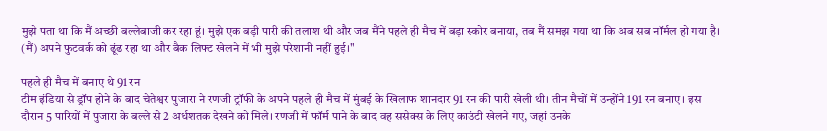मुझे पता था कि मैं अच्छी बल्लेबाजी कर रहा हूं। मुझे एक बड़ी पारी की तलाश थी और जब मैंने पहले ही मैच में बड़ा स्कोर बनाया, तब मैं समझ गया था कि अब सब नॉर्मल हो गया है। (मैं) अपने फुटवर्क को ढूंढ रहा था और बैक लिफ्ट खेलने में भी मुझे परेशानी नहीं हुई।''

पहले ही मैच में बनाए थे 91 रन
टीम इंडिया से ड्रॉप होने के बाद चेतेश्वर पुजारा ने रणजी ट्रॉफी के अपने पहले ही मैच में मुंबई के खिलाफ शानदार 91 रन की पारी खेली थी। तीन मैचों में उन्होंने 191 रन बनाए। इस दौरान 5 पारियों में पुजारा के बल्ले से 2 अर्धशतक देखने को मिले। रणजी में फॉर्म पाने के बाद वह ससेक्स के लिए काउंटी खेलने गए, जहां उनके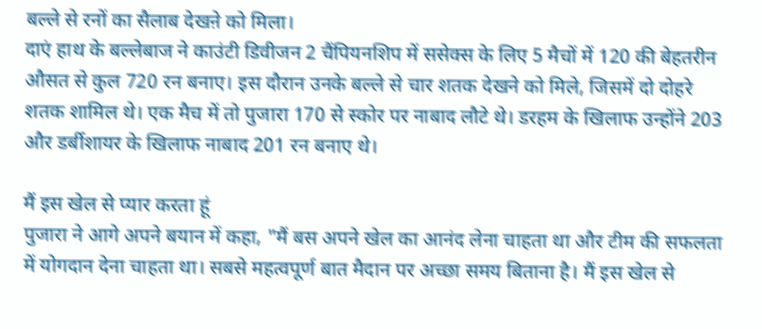बल्ले से रनों का सैलाब देखऩे को मिला।
दाएं हाथ के बल्लेबाज ने काउंटी डिवीजन 2 चैंपियनशिप में ससेक्स के लिए 5 मैचों में 120 की बेहतरीन औसत से कुल 720 रन बनाए। इस दौरान उनके बल्ले से चार शतक देखने को मिले, जिसमें दो दोहरे शतक शामिल थे। एक मैच में तो पुजारा 170 से स्कोर पर नाबाद लौटे थे। डरहम के खिलाफ उन्होंने 203 और डर्बीशायर के खिलाफ नाबाद 201 रन बनाए थे।

मैं इस खेल से प्यार करता हूं
पुजारा ने आगे अपने बयान में कहा, "मैं बस अपने खेल का आनंद लेना चाहता था और टीम की सफलता में योगदान देना चाहता था। सबसे महत्वपूर्ण बात मैदान पर अच्छा समय बिताना है। मैं इस खेल से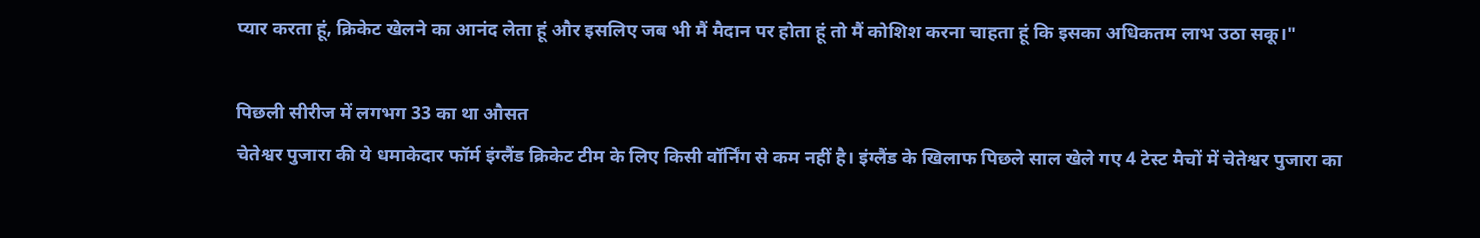प्यार करता हूं, क्रिकेट खेलने का आनंद लेता हूं और इसलिए जब भी मैं मैदान पर होता हूं तो मैं कोशिश करना चाहता हूं कि इसका अधिकतम लाभ उठा सकू।"

पिछली सीरीज में लगभग 33 का था औसत
चेतेश्वर पुजारा की ये धमाकेदार फॉर्म इंग्लैंड क्रिकेट टीम के लिए किसी वॉर्निंग से कम नहीं है। इंग्लैंड के खिलाफ पिछले साल खेले गए 4 टेस्ट मैचों में चेतेश्वर पुजारा का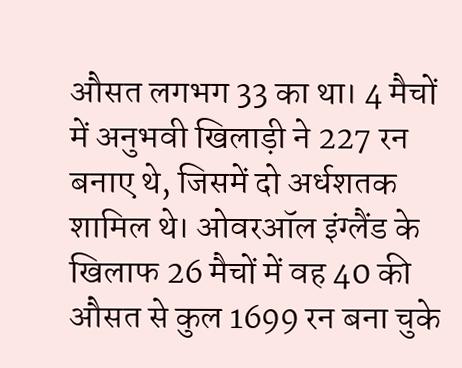औसत लगभग 33 का था। 4 मैचों में अनुभवी खिलाड़ी ने 227 रन बनाए थे, जिसमें दो अर्धशतक शामिल थे। ओवरऑल इंग्लैंड के खिलाफ 26 मैचों में वह 40 की औसत से कुल 1699 रन बना चुके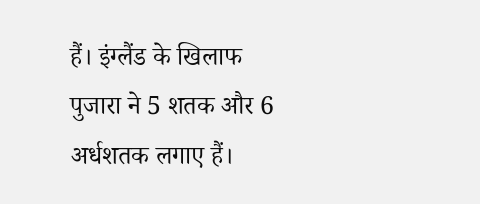हैं। इंग्लैंड के खिलाफ पुजारा ने 5 शतक और 6 अर्धशतक लगाए हैं।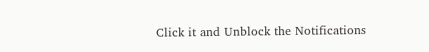Click it and Unblock the Notifications